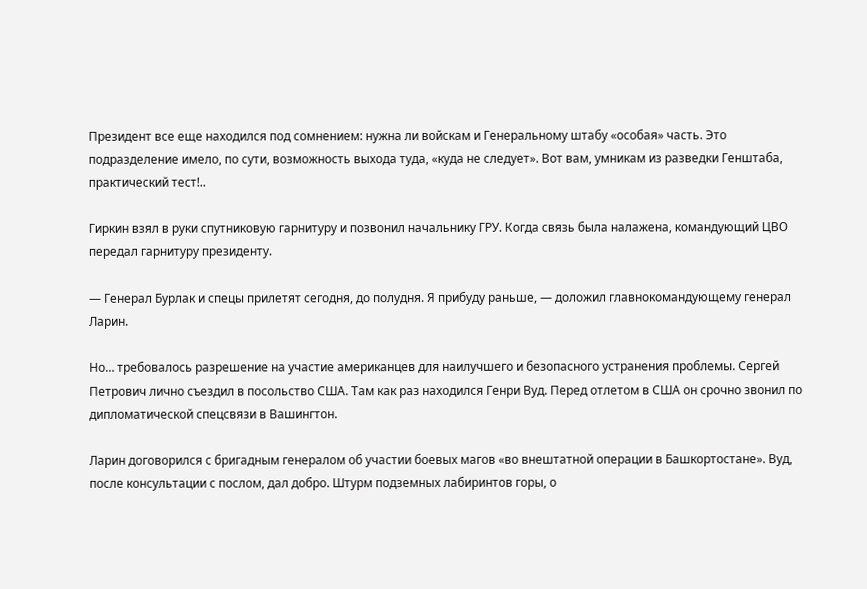Президент все еще находился под сомнением: нужна ли войскам и Генеральному штабу «особая» часть. Это подразделение имело, по сути, возможность выхода туда, «куда не следует». Вот вам, умникам из разведки Генштаба, практический тест!..

Гиркин взял в руки спутниковую гарнитуру и позвонил начальнику ГРУ. Когда связь была налажена, командующий ЦВО передал гарнитуру президенту.

— Генерал Бурлак и спецы прилетят сегодня, до полудня. Я прибуду раньше, — доложил главнокомандующему генерал Ларин.

Но… требовалось разрешение на участие американцев для наилучшего и безопасного устранения проблемы. Сергей Петрович лично съездил в посольство США. Там как раз находился Генри Вуд. Перед отлетом в США он срочно звонил по дипломатической спецсвязи в Вашингтон.

Ларин договорился с бригадным генералом об участии боевых магов «во внештатной операции в Башкортостане». Вуд, после консультации с послом, дал добро. Штурм подземных лабиринтов горы, о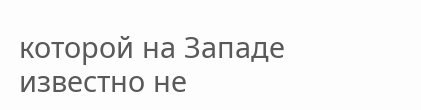которой на Западе известно не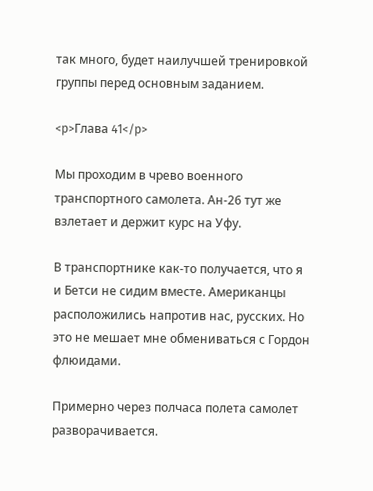так много, будет наилучшей тренировкой группы перед основным заданием.

<p>Глава 41</p>

Мы проходим в чрево военного транспортного самолета. Ан-26 тут же взлетает и держит курс на Уфу.

В транспортнике как-то получается, что я и Бетси не сидим вместе. Американцы расположились напротив нас, русских. Но это не мешает мне обмениваться с Гордон флюидами.

Примерно через полчаса полета самолет разворачивается.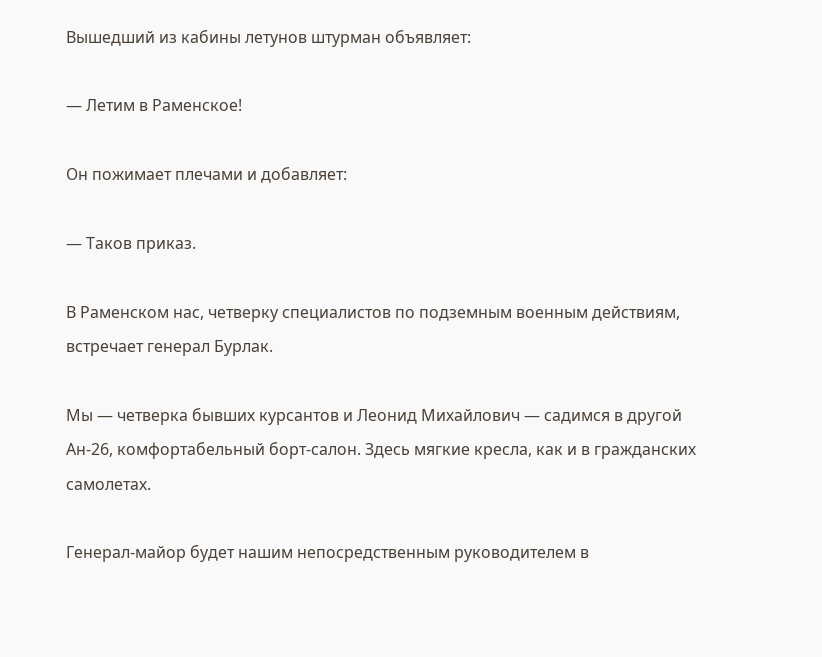Вышедший из кабины летунов штурман объявляет:

— Летим в Раменское!

Он пожимает плечами и добавляет:

— Таков приказ.

В Раменском нас, четверку специалистов по подземным военным действиям, встречает генерал Бурлак.

Мы — четверка бывших курсантов и Леонид Михайлович — садимся в другой Ан-26, комфортабельный борт-салон. Здесь мягкие кресла, как и в гражданских самолетах.

Генерал-майор будет нашим непосредственным руководителем в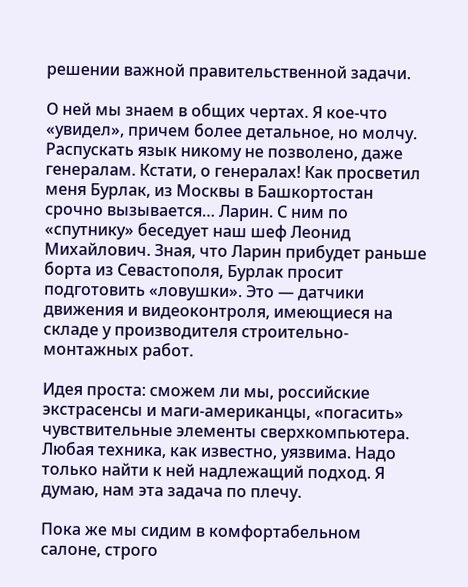решении важной правительственной задачи.

О ней мы знаем в общих чертах. Я кое-что «увидел», причем более детальное, но молчу. Распускать язык никому не позволено, даже генералам. Кстати, о генералах! Как просветил меня Бурлак, из Москвы в Башкортостан срочно вызывается… Ларин. С ним по «спутнику» беседует наш шеф Леонид Михайлович. Зная, что Ларин прибудет раньше борта из Севастополя, Бурлак просит подготовить «ловушки». Это — датчики движения и видеоконтроля, имеющиеся на складе у производителя строительно-монтажных работ.

Идея проста: сможем ли мы, российские экстрасенсы и маги-американцы, «погасить» чувствительные элементы сверхкомпьютера. Любая техника, как известно, уязвима. Надо только найти к ней надлежащий подход. Я думаю, нам эта задача по плечу.

Пока же мы сидим в комфортабельном салоне, строго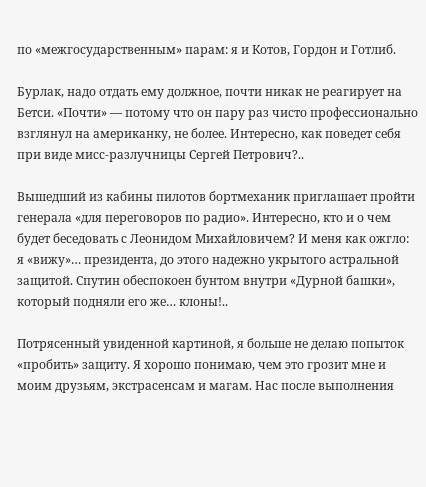по «межгосударственным» парам: я и Котов, Гордон и Готлиб.

Бурлак, надо отдать ему должное, почти никак не реагирует на Бетси. «Почти» — потому что он пару раз чисто профессионально взглянул на американку, не более. Интересно, как поведет себя при виде мисс-разлучницы Сергей Петрович?..

Вышедший из кабины пилотов бортмеханик приглашает пройти генерала «для переговоров по радио». Интересно, кто и о чем будет беседовать с Леонидом Михайловичем? И меня как ожгло: я «вижу»… президента, до этого надежно укрытого астральной защитой. Спутин обеспокоен бунтом внутри «Дурной башки», который подняли его же… клоны!..

Потрясенный увиденной картиной, я больше не делаю попыток «пробить» защиту. Я хорошо понимаю, чем это грозит мне и моим друзьям, экстрасенсам и магам. Нас после выполнения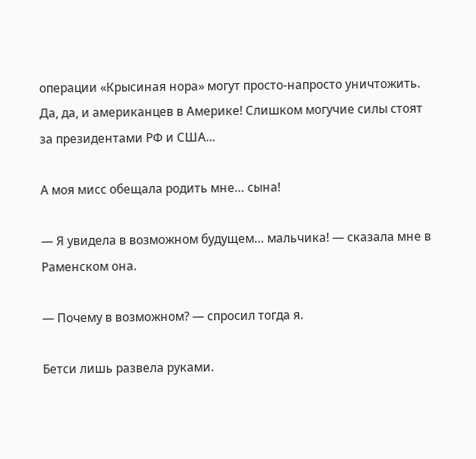операции «Крысиная нора» могут просто-напросто уничтожить. Да, да, и американцев в Америке! Слишком могучие силы стоят за президентами РФ и США…

А моя мисс обещала родить мне… сына!

— Я увидела в возможном будущем… мальчика! — сказала мне в Раменском она.

— Почему в возможном? — спросил тогда я.

Бетси лишь развела руками.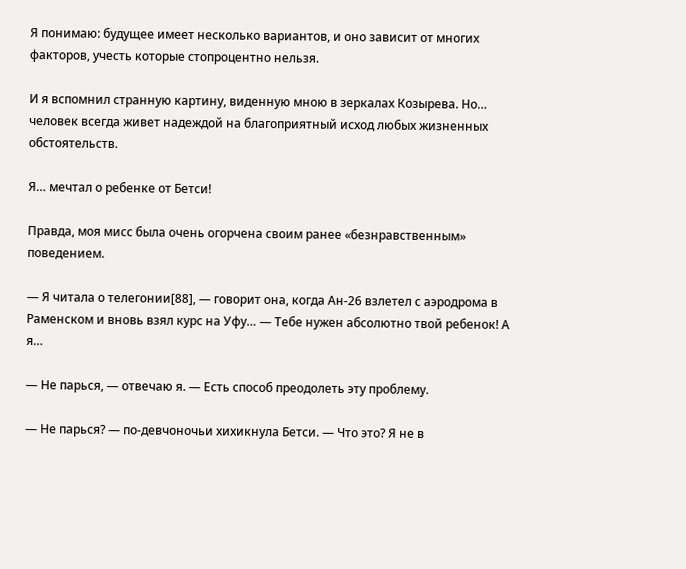Я понимаю: будущее имеет несколько вариантов, и оно зависит от многих факторов, учесть которые стопроцентно нельзя.

И я вспомнил странную картину, виденную мною в зеркалах Козырева. Но… человек всегда живет надеждой на благоприятный исход любых жизненных обстоятельств.

Я… мечтал о ребенке от Бетси!

Правда, моя мисс была очень огорчена своим ранее «безнравственным» поведением.

— Я читала о телегонии[88], — говорит она, когда Ан-26 взлетел с аэродрома в Раменском и вновь взял курс на Уфу… — Тебе нужен абсолютно твой ребенок! А я…

— Не парься, — отвечаю я. — Есть способ преодолеть эту проблему.

— Не парься? — по-девчоночьи хихикнула Бетси. — Что это? Я не в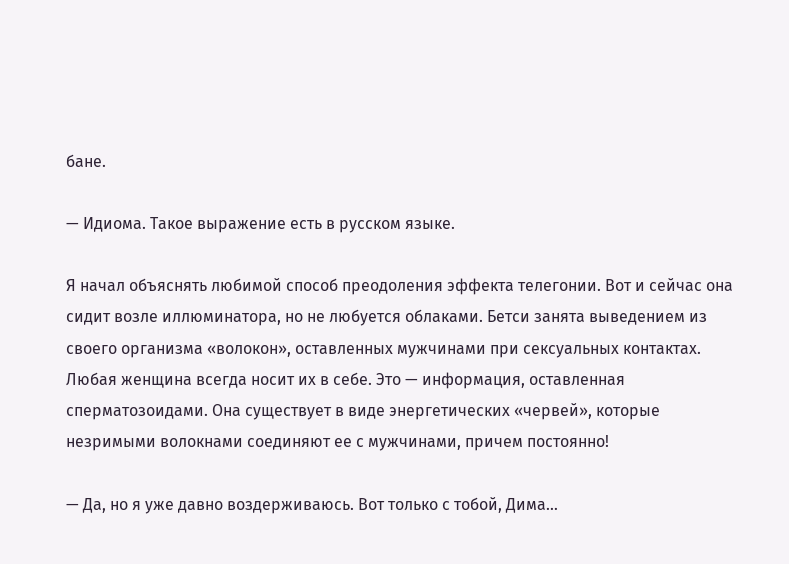бане.

— Идиома. Такое выражение есть в русском языке.

Я начал объяснять любимой способ преодоления эффекта телегонии. Вот и сейчас она сидит возле иллюминатора, но не любуется облаками. Бетси занята выведением из своего организма «волокон», оставленных мужчинами при сексуальных контактах. Любая женщина всегда носит их в себе. Это — информация, оставленная сперматозоидами. Она существует в виде энергетических «червей», которые незримыми волокнами соединяют ее с мужчинами, причем постоянно!

— Да, но я уже давно воздерживаюсь. Вот только с тобой, Дима…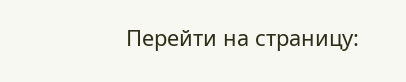Перейти на страницу: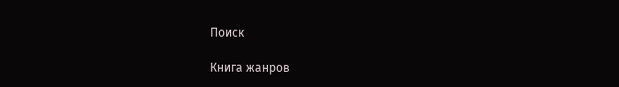Поиск

Книга жанров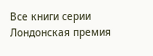Все книги серии Лондонская премия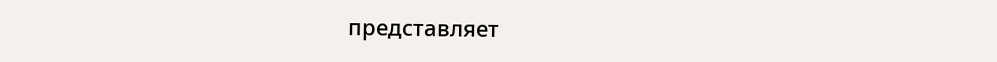представляет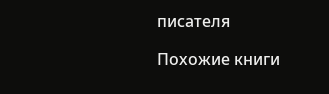писателя

Похожие книги